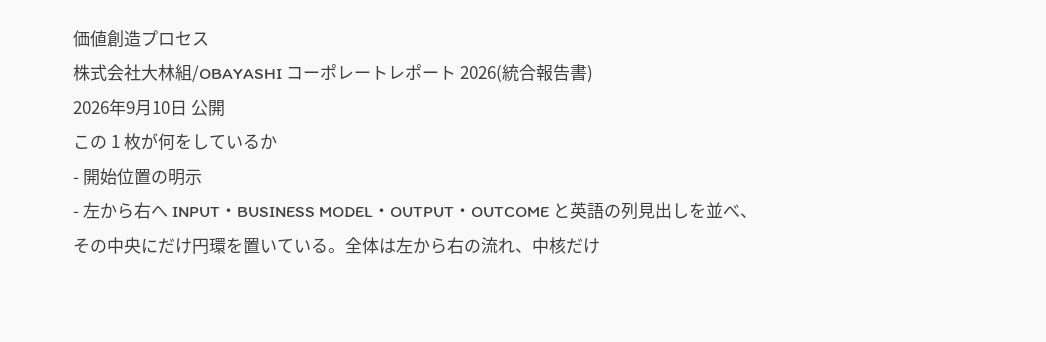価値創造プロセス
株式会社大林組/OBAYASHI コーポレートレポート 2026(統合報告書)
2026年9月10日 公開
この 1 枚が何をしているか
- 開始位置の明示
- 左から右へ INPUT・BUSINESS MODEL・OUTPUT・OUTCOME と英語の列見出しを並べ、その中央にだけ円環を置いている。全体は左から右の流れ、中核だけ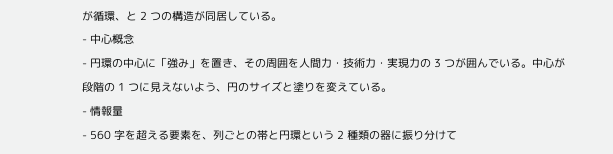が循環、と 2 つの構造が同居している。
- 中心概念
- 円環の中心に「強み」を置き、その周囲を人間力・技術力・実現力の 3 つが囲んでいる。中心が段階の 1 つに見えないよう、円のサイズと塗りを変えている。
- 情報量
- 560 字を超える要素を、列ごとの帯と円環という 2 種類の器に振り分けて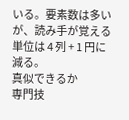いる。要素数は多いが、読み手が覚える単位は 4 列 + 1 円に減る。
真似できるか
専門技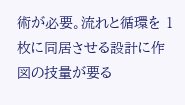術が必要。流れと循環を 1 枚に同居させる設計に作図の技量が要る